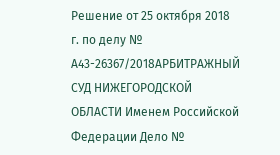Решение от 25 октября 2018 г. по делу № А43-26367/2018АРБИТРАЖНЫЙ СУД НИЖЕГОРОДСКОЙ ОБЛАСТИ Именем Российской Федерации Дело №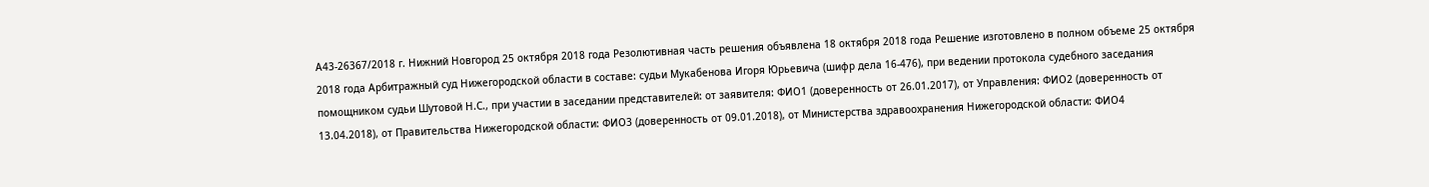А43-26367/2018 г. Нижний Новгород 25 октября 2018 года Резолютивная часть решения объявлена 18 октября 2018 года Решение изготовлено в полном объеме 25 октября 2018 года Арбитражный суд Нижегородской области в составе: судьи Мукабенова Игоря Юрьевича (шифр дела 16-476), при ведении протокола судебного заседания помощником судьи Шутовой Н.С., при участии в заседании представителей: от заявителя: ФИО1 (доверенность от 26.01.2017), от Управления: ФИО2 (доверенность от 13.04.2018), от Правительства Нижегородской области: ФИО3 (доверенность от 09.01.2018), от Министерства здравоохранения Нижегородской области: ФИО4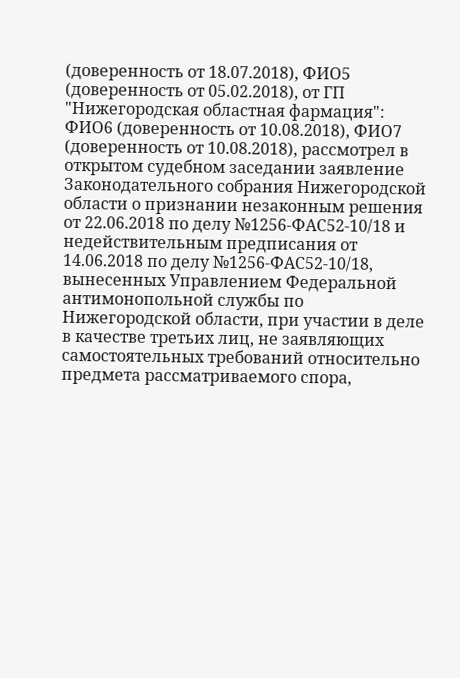(доверенность от 18.07.2018), ФИО5 (доверенность от 05.02.2018), от ГП "Нижегородская областная фармация": ФИО6 (доверенность от 10.08.2018), ФИО7 (доверенность от 10.08.2018), рассмотрел в открытом судебном заседании заявление Законодательного собрания Нижегородской области о признании незаконным решения от 22.06.2018 по делу №1256-ФАС52-10/18 и недействительным предписания от 14.06.2018 по делу №1256-ФАС52-10/18, вынесенных Управлением Федеральной антимонопольной службы по Нижегородской области, при участии в деле в качестве третьих лиц, не заявляющих самостоятельных требований относительно предмета рассматриваемого спора,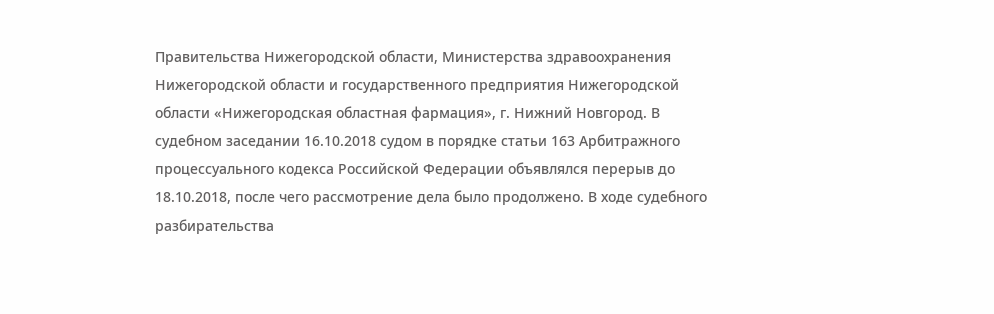Правительства Нижегородской области, Министерства здравоохранения Нижегородской области и государственного предприятия Нижегородской области «Нижегородская областная фармация», г. Нижний Новгород. В судебном заседании 16.10.2018 судом в порядке статьи 163 Арбитражного процессуального кодекса Российской Федерации объявлялся перерыв до 18.10.2018, после чего рассмотрение дела было продолжено. В ходе судебного разбирательства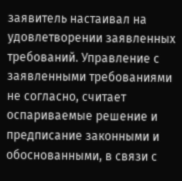заявитель настаивал на удовлетворении заявленных требований. Управление с заявленными требованиями не согласно, считает оспариваемые решение и предписание законными и обоснованными, в связи с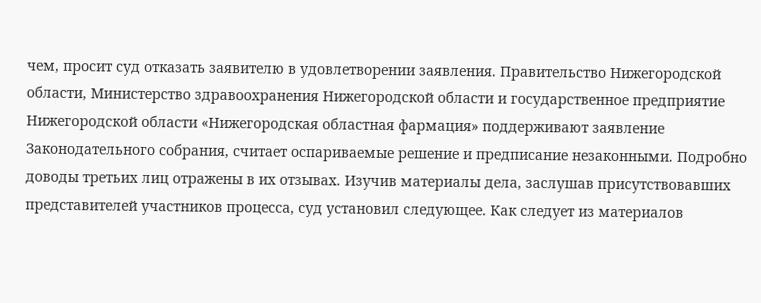чем, просит суд отказать заявителю в удовлетворении заявления. Правительство Нижегородской области, Министерство здравоохранения Нижегородской области и государственное предприятие Нижегородской области «Нижегородская областная фармация» поддерживают заявление Законодательного собрания, считает оспариваемые решение и предписание незаконными. Подробно доводы третьих лиц отражены в их отзывах. Изучив материалы дела, заслушав присутствовавших представителей участников процесса, суд установил следующее. Как следует из материалов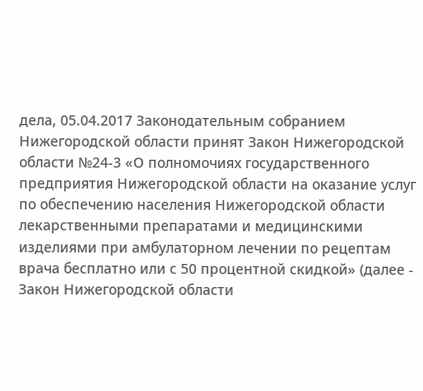дела, 05.04.2017 Законодательным собранием Нижегородской области принят Закон Нижегородской области №24-3 «О полномочиях государственного предприятия Нижегородской области на оказание услуг по обеспечению населения Нижегородской области лекарственными препаратами и медицинскими изделиями при амбулаторном лечении по рецептам врача бесплатно или с 50 процентной скидкой» (далее - Закон Нижегородской области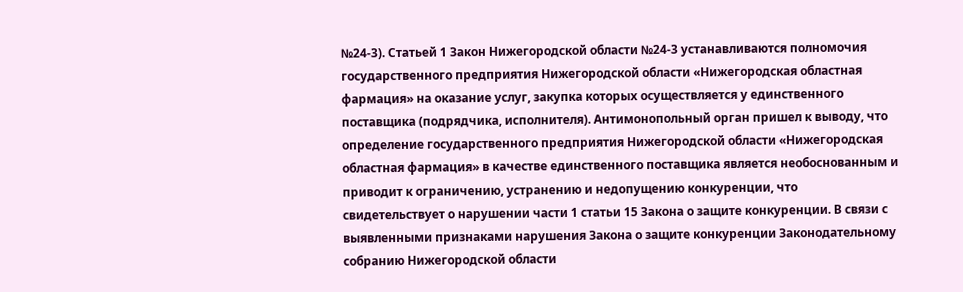№24-3). Статьей 1 Закон Нижегородской области №24-3 устанавливаются полномочия государственного предприятия Нижегородской области «Нижегородская областная фармация» на оказание услуг, закупка которых осуществляется у единственного поставщика (подрядчика, исполнителя). Антимонопольный орган пришел к выводу, что определение государственного предприятия Нижегородской области «Нижегородская областная фармация» в качестве единственного поставщика является необоснованным и приводит к ограничению, устранению и недопущению конкуренции, что свидетельствует о нарушении части 1 статьи 15 Закона о защите конкуренции. В связи с выявленными признаками нарушения Закона о защите конкуренции Законодательному собранию Нижегородской области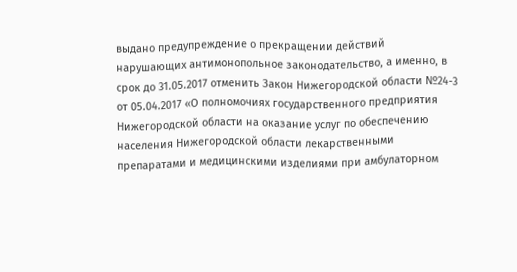выдано предупреждение о прекращении действий нарушающих антимонопольное законодательство, а именно, в срок до 31.05.2017 отменить Закон Нижегородской области №24-3 от 05.04.2017 «О полномочиях государственного предприятия Нижегородской области на оказание услуг по обеспечению населения Нижегородской области лекарственными препаратами и медицинскими изделиями при амбулаторном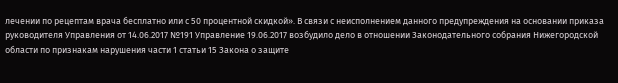лечении по рецептам врача бесплатно или с 50 процентной скидкой». В связи с неисполнением данного предупреждения на основании приказа руководителя Управления от 14.06.2017 №191 Управление 19.06.2017 возбудило дело в отношении Законодательного собрания Нижегородской области по признакам нарушения части 1 статьи 15 Закона о защите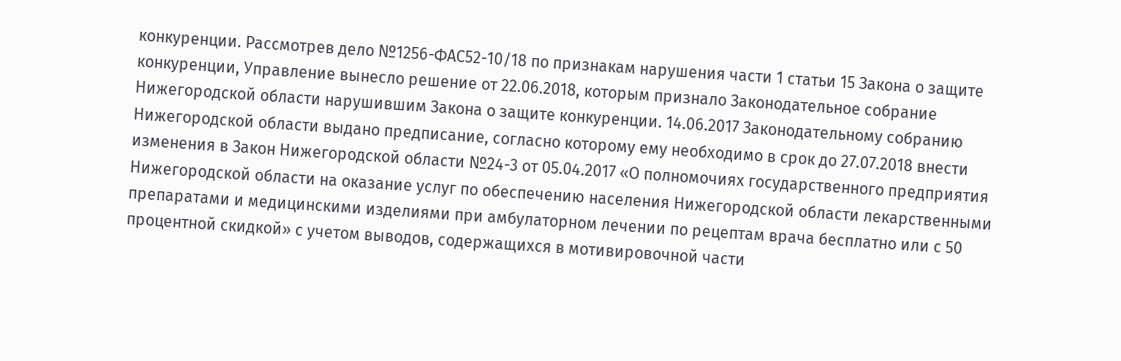конкуренции. Рассмотрев дело №1256-ФАС52-10/18 по признакам нарушения части 1 статьи 15 Закона о защите конкуренции, Управление вынесло решение от 22.06.2018, которым признало Законодательное собрание Нижегородской области нарушившим Закона о защите конкуренции. 14.06.2017 Законодательному собранию Нижегородской области выдано предписание, согласно которому ему необходимо в срок до 27.07.2018 внести изменения в Закон Нижегородской области №24-3 от 05.04.2017 «О полномочиях государственного предприятия Нижегородской области на оказание услуг по обеспечению населения Нижегородской области лекарственными препаратами и медицинскими изделиями при амбулаторном лечении по рецептам врача бесплатно или с 50 процентной скидкой» с учетом выводов, содержащихся в мотивировочной части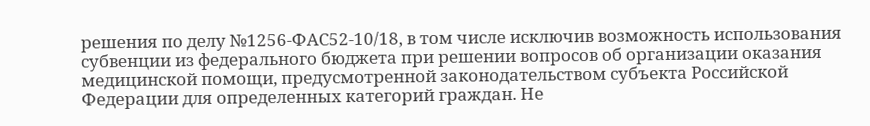решения по делу №1256-ФАС52-10/18, в том числе исключив возможность использования субвенции из федерального бюджета при решении вопросов об организации оказания медицинской помощи, предусмотренной законодательством субъекта Российской Федерации для определенных категорий граждан. Не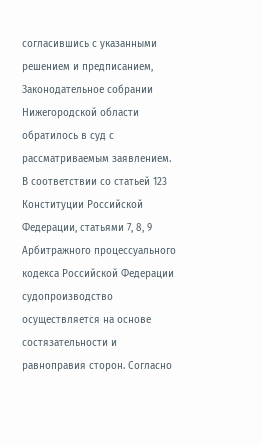согласившись с указанными решением и предписанием, Законодательное собрании Нижегородской области обратилось в суд с рассматриваемым заявлением. В соответствии со статьей 123 Конституции Российской Федерации, статьями 7, 8, 9 Арбитражного процессуального кодекса Российской Федерации судопроизводство осуществляется на основе состязательности и равноправия сторон. Согласно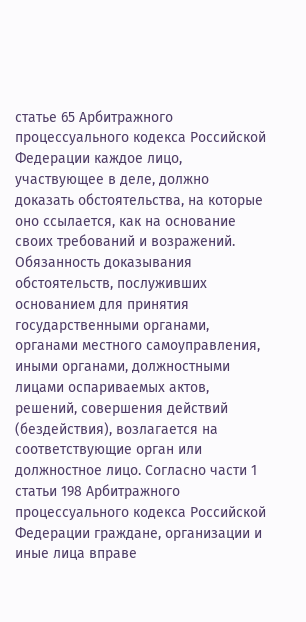статье 65 Арбитражного процессуального кодекса Российской Федерации каждое лицо, участвующее в деле, должно доказать обстоятельства, на которые оно ссылается, как на основание своих требований и возражений. Обязанность доказывания обстоятельств, послуживших основанием для принятия государственными органами, органами местного самоуправления, иными органами, должностными лицами оспариваемых актов, решений, совершения действий (бездействия), возлагается на соответствующие орган или должностное лицо. Согласно части 1 статьи 198 Арбитражного процессуального кодекса Российской Федерации граждане, организации и иные лица вправе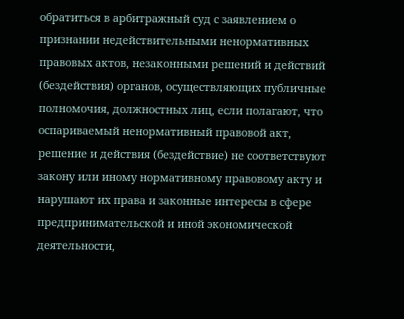обратиться в арбитражный суд с заявлением о признании недействительными ненормативных правовых актов, незаконными решений и действий (бездействия) органов, осуществляющих публичные полномочия, должностных лиц, если полагают, что оспариваемый ненормативный правовой акт, решение и действия (бездействие) не соответствуют закону или иному нормативному правовому акту и нарушают их права и законные интересы в сфере предпринимательской и иной экономической деятельности,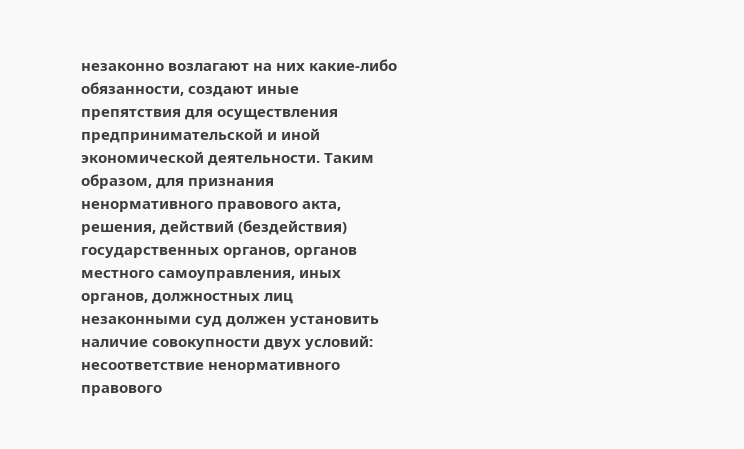незаконно возлагают на них какие-либо обязанности, создают иные препятствия для осуществления предпринимательской и иной экономической деятельности. Таким образом, для признания ненормативного правового акта, решения, действий (бездействия) государственных органов, органов местного самоуправления, иных органов, должностных лиц незаконными суд должен установить наличие совокупности двух условий: несоответствие ненормативного правового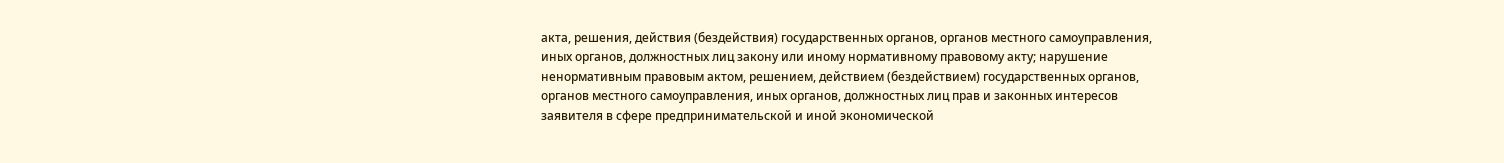акта, решения, действия (бездействия) государственных органов, органов местного самоуправления, иных органов, должностных лиц закону или иному нормативному правовому акту; нарушение ненормативным правовым актом, решением, действием (бездействием) государственных органов, органов местного самоуправления, иных органов, должностных лиц прав и законных интересов заявителя в сфере предпринимательской и иной экономической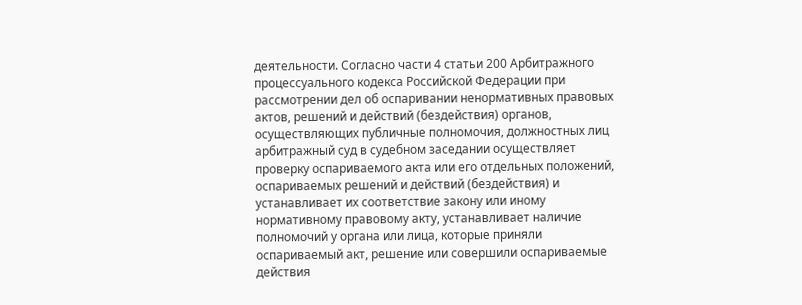деятельности. Согласно части 4 статьи 200 Арбитражного процессуального кодекса Российской Федерации при рассмотрении дел об оспаривании ненормативных правовых актов, решений и действий (бездействия) органов, осуществляющих публичные полномочия, должностных лиц арбитражный суд в судебном заседании осуществляет проверку оспариваемого акта или его отдельных положений, оспариваемых решений и действий (бездействия) и устанавливает их соответствие закону или иному нормативному правовому акту, устанавливает наличие полномочий у органа или лица, которые приняли оспариваемый акт, решение или совершили оспариваемые действия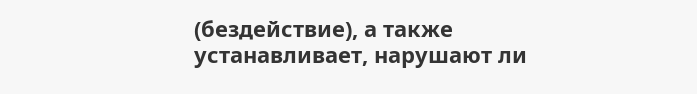(бездействие), а также устанавливает, нарушают ли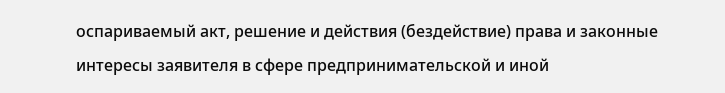оспариваемый акт, решение и действия (бездействие) права и законные интересы заявителя в сфере предпринимательской и иной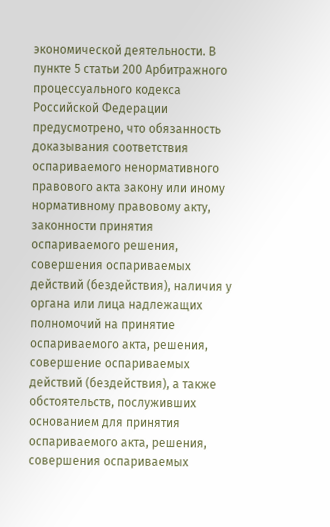экономической деятельности. В пункте 5 статьи 200 Арбитражного процессуального кодекса Российской Федерации предусмотрено, что обязанность доказывания соответствия оспариваемого ненормативного правового акта закону или иному нормативному правовому акту, законности принятия оспариваемого решения, совершения оспариваемых действий (бездействия), наличия у органа или лица надлежащих полномочий на принятие оспариваемого акта, решения, совершение оспариваемых действий (бездействия), а также обстоятельств, послуживших основанием для принятия оспариваемого акта, решения, совершения оспариваемых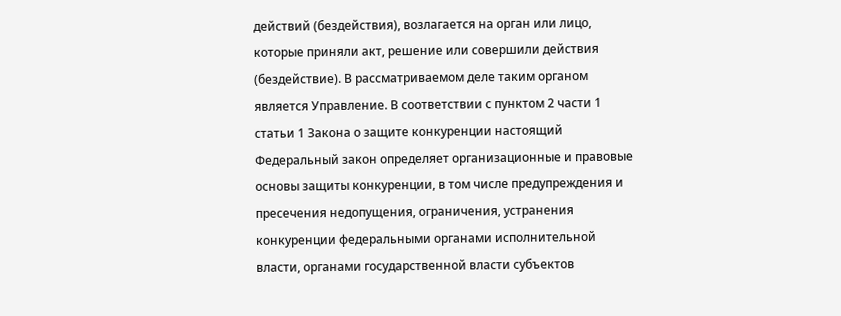действий (бездействия), возлагается на орган или лицо, которые приняли акт, решение или совершили действия (бездействие). В рассматриваемом деле таким органом является Управление. В соответствии с пунктом 2 части 1 статьи 1 Закона о защите конкуренции настоящий Федеральный закон определяет организационные и правовые основы защиты конкуренции, в том числе предупреждения и пресечения недопущения, ограничения, устранения конкуренции федеральными органами исполнительной власти, органами государственной власти субъектов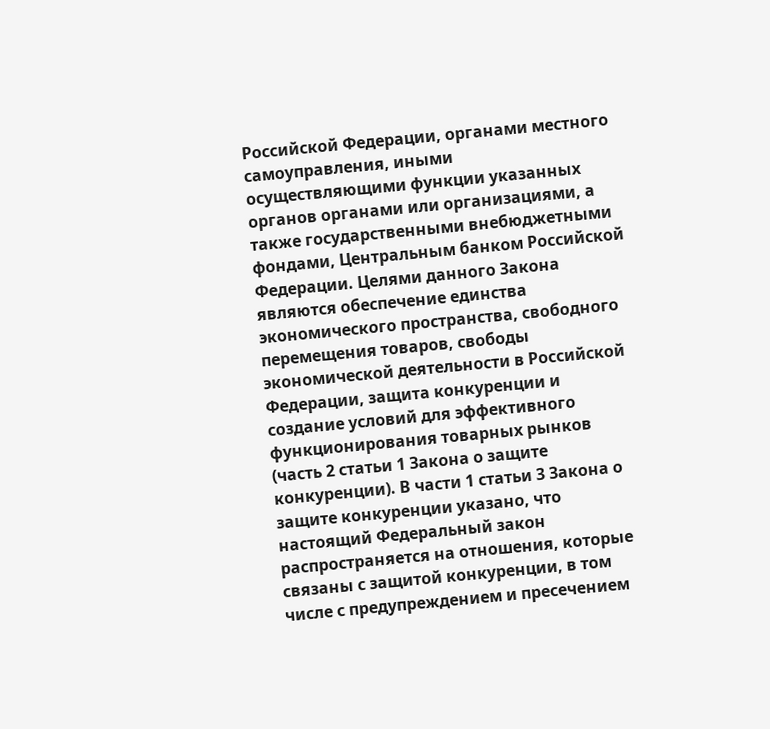Российской Федерации, органами местного самоуправления, иными осуществляющими функции указанных органов органами или организациями, а также государственными внебюджетными фондами, Центральным банком Российской Федерации. Целями данного Закона являются обеспечение единства экономического пространства, свободного перемещения товаров, свободы экономической деятельности в Российской Федерации, защита конкуренции и создание условий для эффективного функционирования товарных рынков (часть 2 статьи 1 Закона о защите конкуренции). В части 1 статьи 3 Закона о защите конкуренции указано, что настоящий Федеральный закон распространяется на отношения, которые связаны с защитой конкуренции, в том числе с предупреждением и пресечением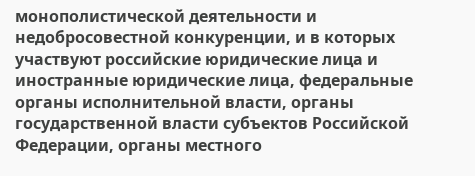монополистической деятельности и недобросовестной конкуренции, и в которых участвуют российские юридические лица и иностранные юридические лица, федеральные органы исполнительной власти, органы государственной власти субъектов Российской Федерации, органы местного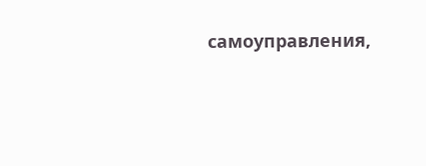самоуправления,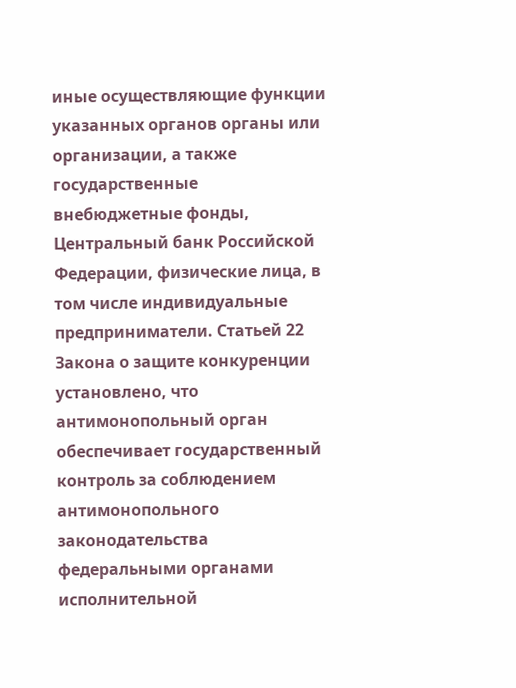иные осуществляющие функции указанных органов органы или организации, а также государственные внебюджетные фонды, Центральный банк Российской Федерации, физические лица, в том числе индивидуальные предприниматели. Статьей 22 Закона о защите конкуренции установлено, что антимонопольный орган обеспечивает государственный контроль за соблюдением антимонопольного законодательства федеральными органами исполнительной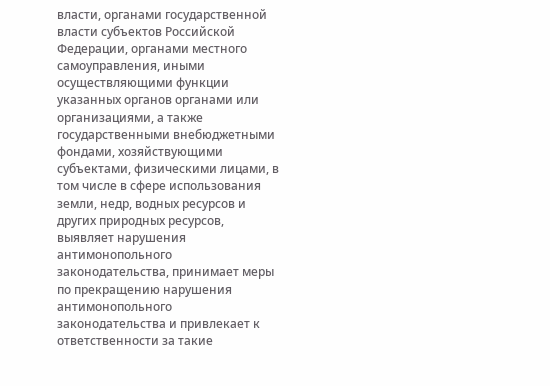власти, органами государственной власти субъектов Российской Федерации, органами местного самоуправления, иными осуществляющими функции указанных органов органами или организациями, а также государственными внебюджетными фондами, хозяйствующими субъектами, физическими лицами, в том числе в сфере использования земли, недр, водных ресурсов и других природных ресурсов, выявляет нарушения антимонопольного законодательства, принимает меры по прекращению нарушения антимонопольного законодательства и привлекает к ответственности за такие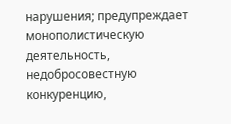нарушения; предупреждает монополистическую деятельность, недобросовестную конкуренцию,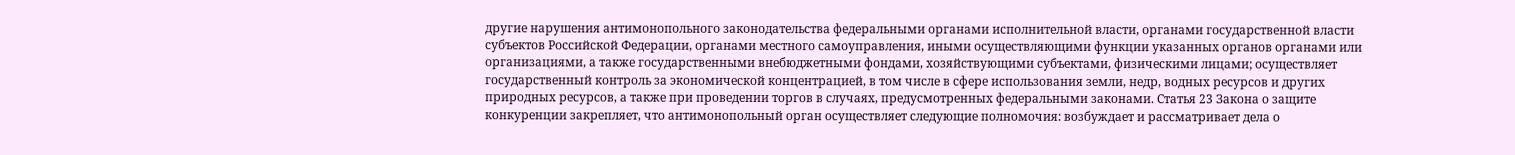другие нарушения антимонопольного законодательства федеральными органами исполнительной власти, органами государственной власти субъектов Российской Федерации, органами местного самоуправления, иными осуществляющими функции указанных органов органами или организациями, а также государственными внебюджетными фондами, хозяйствующими субъектами, физическими лицами; осуществляет государственный контроль за экономической концентрацией, в том числе в сфере использования земли, недр, водных ресурсов и других природных ресурсов, а также при проведении торгов в случаях, предусмотренных федеральными законами. Статья 23 Закона о защите конкуренции закрепляет, что антимонопольный орган осуществляет следующие полномочия: возбуждает и рассматривает дела о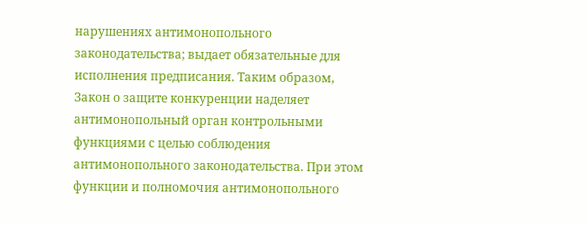нарушениях антимонопольного законодательства; выдает обязательные для исполнения предписания. Таким образом, Закон о защите конкуренции наделяет антимонопольный орган контрольными функциями с целью соблюдения антимонопольного законодательства. При этом функции и полномочия антимонопольного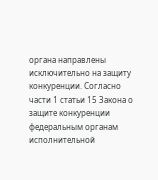органа направлены исключительно на защиту конкуренции. Согласно части 1 статьи 15 Закона о защите конкуренции федеральным органам исполнительной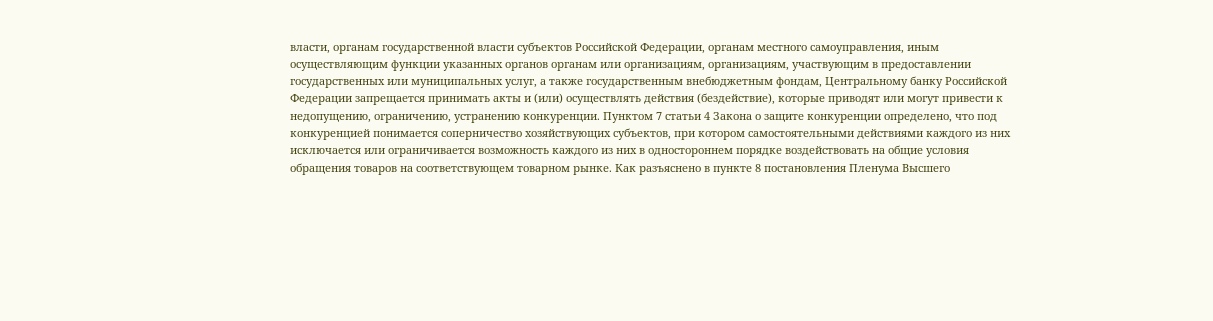власти, органам государственной власти субъектов Российской Федерации, органам местного самоуправления, иным осуществляющим функции указанных органов органам или организациям, организациям, участвующим в предоставлении государственных или муниципальных услуг, а также государственным внебюджетным фондам, Центральному банку Российской Федерации запрещается принимать акты и (или) осуществлять действия (бездействие), которые приводят или могут привести к недопущению, ограничению, устранению конкуренции. Пунктом 7 статьи 4 Закона о защите конкуренции определено, что под конкуренцией понимается соперничество хозяйствующих субъектов, при котором самостоятельными действиями каждого из них исключается или ограничивается возможность каждого из них в одностороннем порядке воздействовать на общие условия обращения товаров на соответствующем товарном рынке. Как разъяснено в пункте 8 постановления Пленума Высшего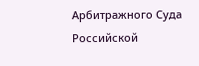Арбитражного Суда Российской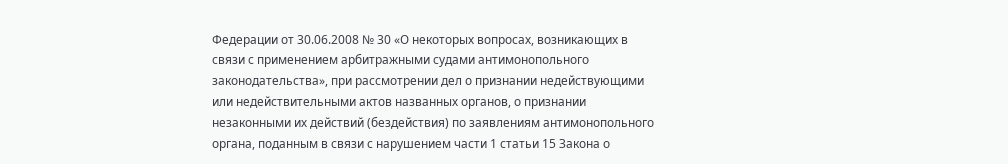Федерации от 30.06.2008 № 30 «О некоторых вопросах, возникающих в связи с применением арбитражными судами антимонопольного законодательства», при рассмотрении дел о признании недействующими или недействительными актов названных органов, о признании незаконными их действий (бездействия) по заявлениям антимонопольного органа, поданным в связи с нарушением части 1 статьи 15 Закона о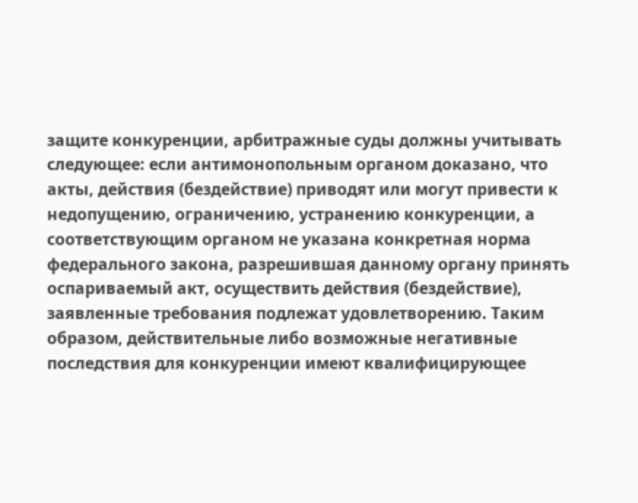защите конкуренции, арбитражные суды должны учитывать следующее: если антимонопольным органом доказано, что акты, действия (бездействие) приводят или могут привести к недопущению, ограничению, устранению конкуренции, а соответствующим органом не указана конкретная норма федерального закона, разрешившая данному органу принять оспариваемый акт, осуществить действия (бездействие), заявленные требования подлежат удовлетворению. Таким образом, действительные либо возможные негативные последствия для конкуренции имеют квалифицирующее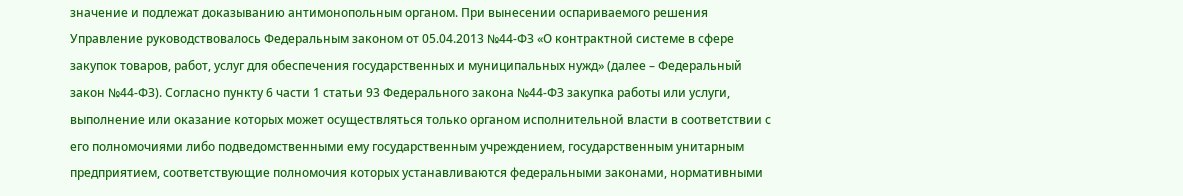значение и подлежат доказыванию антимонопольным органом. При вынесении оспариваемого решения Управление руководствовалось Федеральным законом от 05.04.2013 №44-ФЗ «О контрактной системе в сфере закупок товаров, работ, услуг для обеспечения государственных и муниципальных нужд» (далее – Федеральный закон №44-ФЗ). Согласно пункту 6 части 1 статьи 93 Федерального закона №44-ФЗ закупка работы или услуги, выполнение или оказание которых может осуществляться только органом исполнительной власти в соответствии с его полномочиями либо подведомственными ему государственным учреждением, государственным унитарным предприятием, соответствующие полномочия которых устанавливаются федеральными законами, нормативными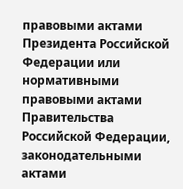правовыми актами Президента Российской Федерации или нормативными правовыми актами Правительства Российской Федерации, законодательными актами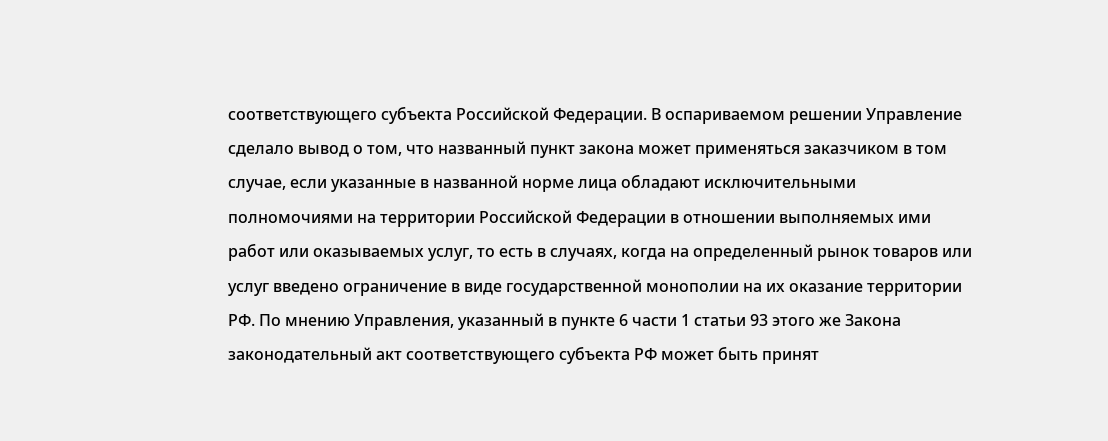соответствующего субъекта Российской Федерации. В оспариваемом решении Управление сделало вывод о том, что названный пункт закона может применяться заказчиком в том случае, если указанные в названной норме лица обладают исключительными полномочиями на территории Российской Федерации в отношении выполняемых ими работ или оказываемых услуг, то есть в случаях, когда на определенный рынок товаров или услуг введено ограничение в виде государственной монополии на их оказание территории РФ. По мнению Управления, указанный в пункте 6 части 1 статьи 93 этого же Закона законодательный акт соответствующего субъекта РФ может быть принят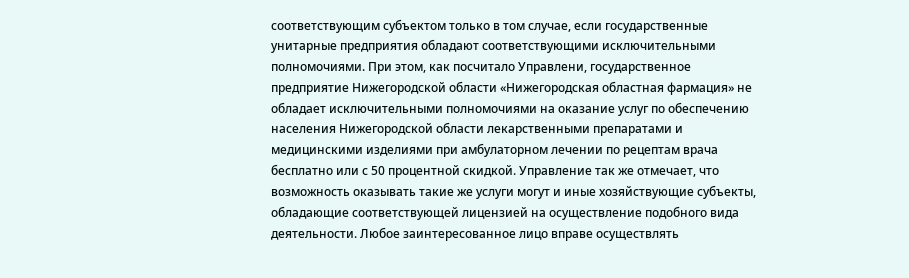соответствующим субъектом только в том случае, если государственные унитарные предприятия обладают соответствующими исключительными полномочиями. При этом, как посчитало Управлени, государственное предприятие Нижегородской области «Нижегородская областная фармация» не обладает исключительными полномочиями на оказание услуг по обеспечению населения Нижегородской области лекарственными препаратами и медицинскими изделиями при амбулаторном лечении по рецептам врача бесплатно или с 50 процентной скидкой. Управление так же отмечает, что возможность оказывать такие же услуги могут и иные хозяйствующие субъекты, обладающие соответствующей лицензией на осуществление подобного вида деятельности. Любое заинтересованное лицо вправе осуществлять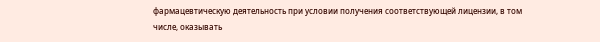фармацевтическую деятельность при условии получения соответствующей лицензии, в том числе, оказывать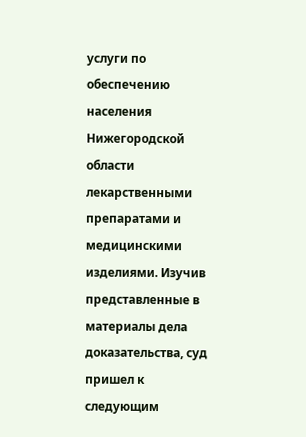услуги по обеспечению населения Нижегородской области лекарственными препаратами и медицинскими изделиями. Изучив представленные в материалы дела доказательства, суд пришел к следующим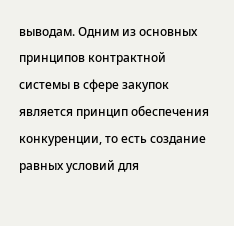выводам. Одним из основных принципов контрактной системы в сфере закупок является принцип обеспечения конкуренции, то есть создание равных условий для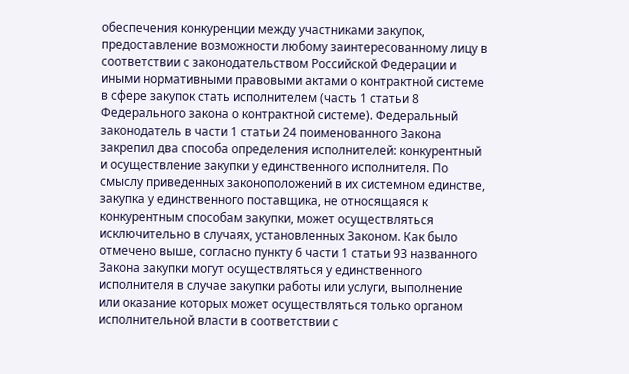обеспечения конкуренции между участниками закупок, предоставление возможности любому заинтересованному лицу в соответствии с законодательством Российской Федерации и иными нормативными правовыми актами о контрактной системе в сфере закупок стать исполнителем (часть 1 статьи 8 Федерального закона о контрактной системе). Федеральный законодатель в части 1 статьи 24 поименованного Закона закрепил два способа определения исполнителей: конкурентный и осуществление закупки у единственного исполнителя. По смыслу приведенных законоположений в их системном единстве, закупка у единственного поставщика, не относящаяся к конкурентным способам закупки, может осуществляться исключительно в случаях, установленных Законом. Как было отмечено выше, согласно пункту 6 части 1 статьи 93 названного Закона закупки могут осуществляться у единственного исполнителя в случае закупки работы или услуги, выполнение или оказание которых может осуществляться только органом исполнительной власти в соответствии с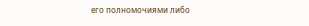его полномочиями либо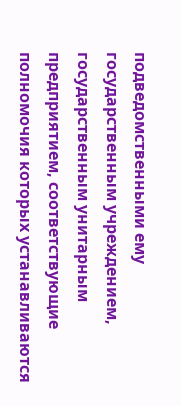подведомственными ему государственным учреждением, государственным унитарным предприятием, соответствующие полномочия которых устанавливаются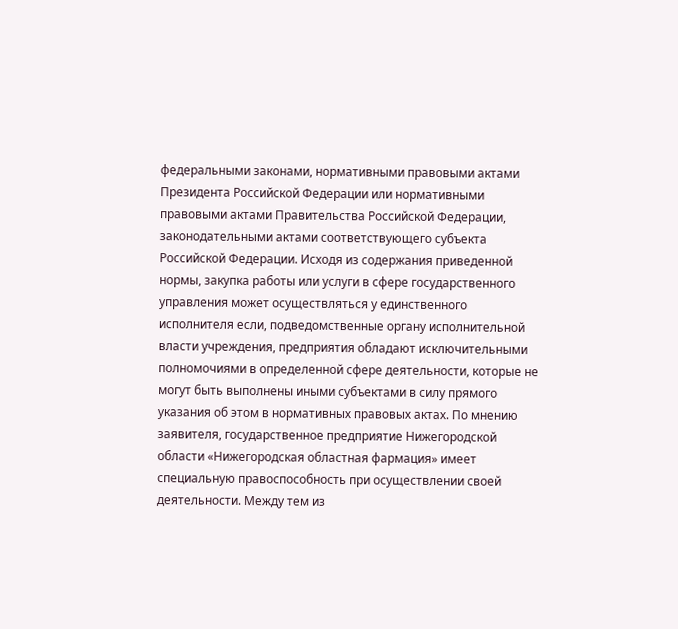федеральными законами, нормативными правовыми актами Президента Российской Федерации или нормативными правовыми актами Правительства Российской Федерации, законодательными актами соответствующего субъекта Российской Федерации. Исходя из содержания приведенной нормы, закупка работы или услуги в сфере государственного управления может осуществляться у единственного исполнителя если, подведомственные органу исполнительной власти учреждения, предприятия обладают исключительными полномочиями в определенной сфере деятельности, которые не могут быть выполнены иными субъектами в силу прямого указания об этом в нормативных правовых актах. По мнению заявителя, государственное предприятие Нижегородской области «Нижегородская областная фармация» имеет специальную правоспособность при осуществлении своей деятельности. Между тем из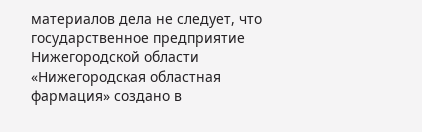материалов дела не следует, что государственное предприятие Нижегородской области «Нижегородская областная фармация» создано в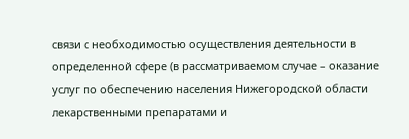связи с необходимостью осуществления деятельности в определенной сфере (в рассматриваемом случае – оказание услуг по обеспечению населения Нижегородской области лекарственными препаратами и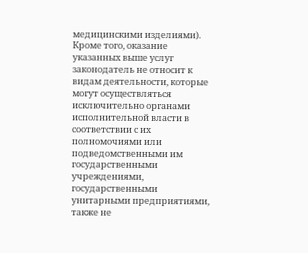медицинскими изделиями). Кроме того, оказание указанных выше услуг законодатель не относит к видам деятельности, которые могут осуществляться исключительно органами исполнительной власти в соответствии с их полномочиями или подведомственными им государственными учреждениями, государственными унитарными предприятиями, также не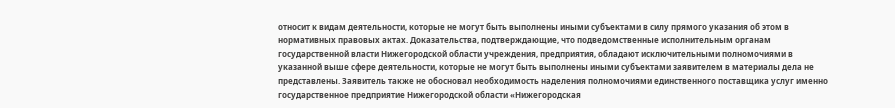относит к видам деятельности, которые не могут быть выполнены иными субъектами в силу прямого указания об этом в нормативных правовых актах. Доказательства, подтверждающие, что подведомственные исполнительным органам государственной власти Нижегородской области учреждения, предприятия, обладают исключительными полномочиями в указанной выше сфере деятельности, которые не могут быть выполнены иными субъектами заявителем в материалы дела не представлены. Заявитель также не обосновал необходимость наделения полномочиями единственного поставщика услуг именно государственное предприятие Нижегородской области «Нижегородская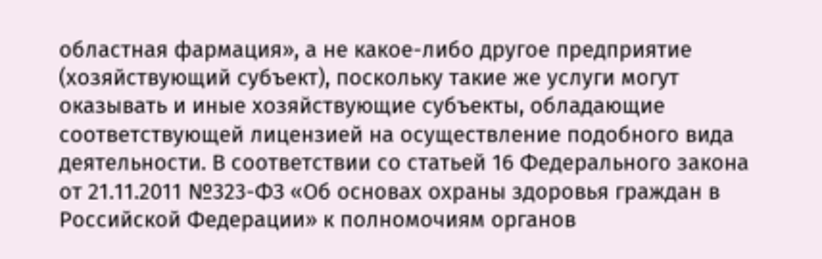областная фармация», а не какое-либо другое предприятие (хозяйствующий субъект), поскольку такие же услуги могут оказывать и иные хозяйствующие субъекты, обладающие соответствующей лицензией на осуществление подобного вида деятельности. В соответствии со статьей 16 Федерального закона от 21.11.2011 №323-ФЗ «Об основах охраны здоровья граждан в Российской Федерации» к полномочиям органов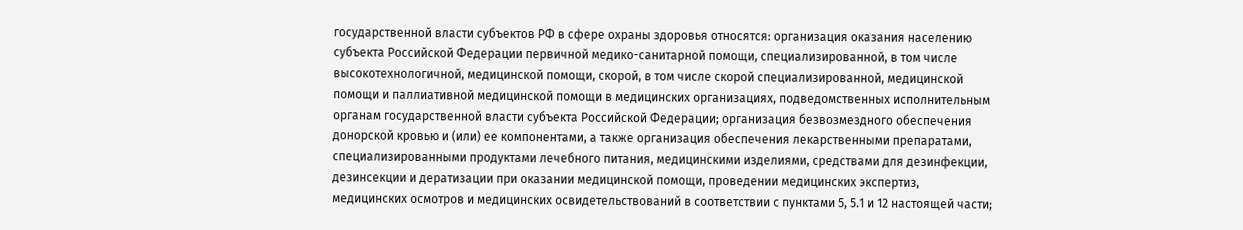государственной власти субъектов РФ в сфере охраны здоровья относятся: организация оказания населению субъекта Российской Федерации первичной медико-санитарной помощи, специализированной, в том числе высокотехнологичной, медицинской помощи, скорой, в том числе скорой специализированной, медицинской помощи и паллиативной медицинской помощи в медицинских организациях, подведомственных исполнительным органам государственной власти субъекта Российской Федерации; организация безвозмездного обеспечения донорской кровью и (или) ее компонентами, а также организация обеспечения лекарственными препаратами, специализированными продуктами лечебного питания, медицинскими изделиями, средствами для дезинфекции, дезинсекции и дератизации при оказании медицинской помощи, проведении медицинских экспертиз, медицинских осмотров и медицинских освидетельствований в соответствии с пунктами 5, 5.1 и 12 настоящей части;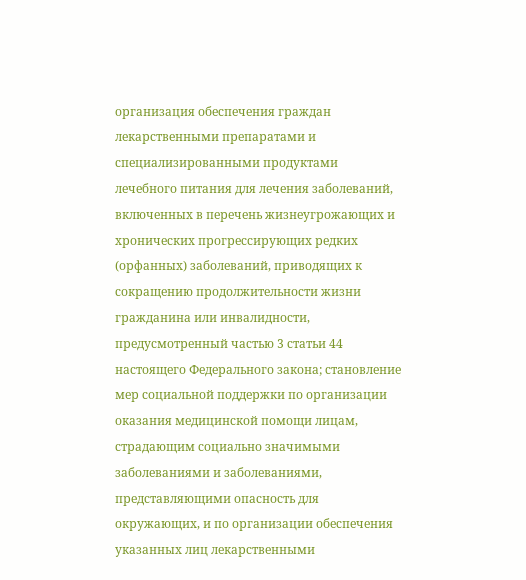организация обеспечения граждан лекарственными препаратами и специализированными продуктами лечебного питания для лечения заболеваний, включенных в перечень жизнеугрожающих и хронических прогрессирующих редких (орфанных) заболеваний, приводящих к сокращению продолжительности жизни гражданина или инвалидности, предусмотренный частью 3 статьи 44 настоящего Федерального закона; становление мер социальной поддержки по организации оказания медицинской помощи лицам, страдающим социально значимыми заболеваниями и заболеваниями, представляющими опасность для окружающих, и по организации обеспечения указанных лиц лекарственными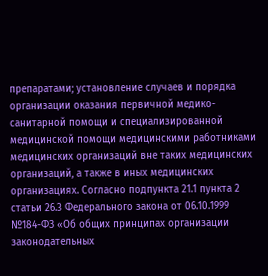препаратами; установление случаев и порядка организации оказания первичной медико-санитарной помощи и специализированной медицинской помощи медицинскими работниками медицинских организаций вне таких медицинских организаций, а также в иных медицинских организациях. Согласно подпункта 21.1 пункта 2 статьи 26.3 Федерального закона от 06.10.1999 №184-ФЗ «Об общих принципах организации законодательных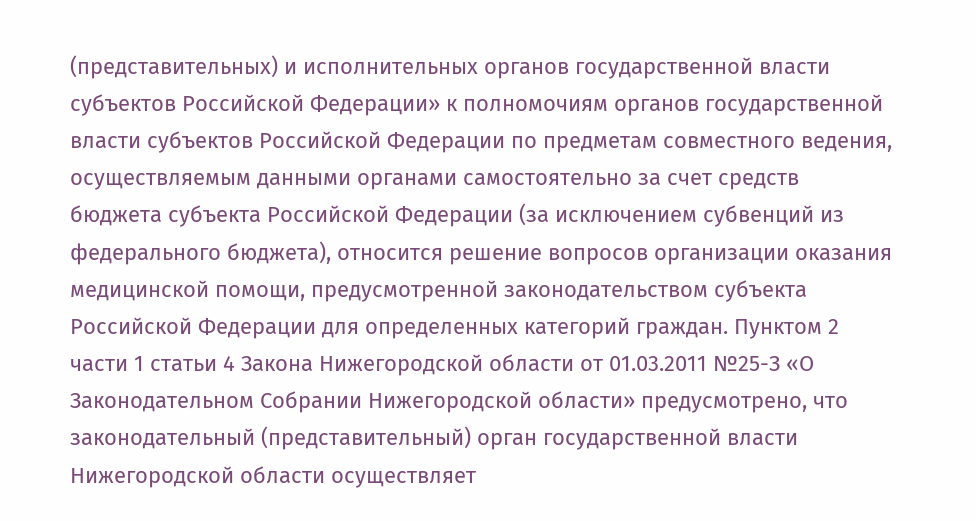(представительных) и исполнительных органов государственной власти субъектов Российской Федерации» к полномочиям органов государственной власти субъектов Российской Федерации по предметам совместного ведения, осуществляемым данными органами самостоятельно за счет средств бюджета субъекта Российской Федерации (за исключением субвенций из федерального бюджета), относится решение вопросов организации оказания медицинской помощи, предусмотренной законодательством субъекта Российской Федерации для определенных категорий граждан. Пунктом 2 части 1 статьи 4 Закона Нижегородской области от 01.03.2011 №25-З «О Законодательном Собрании Нижегородской области» предусмотрено, что законодательный (представительный) орган государственной власти Нижегородской области осуществляет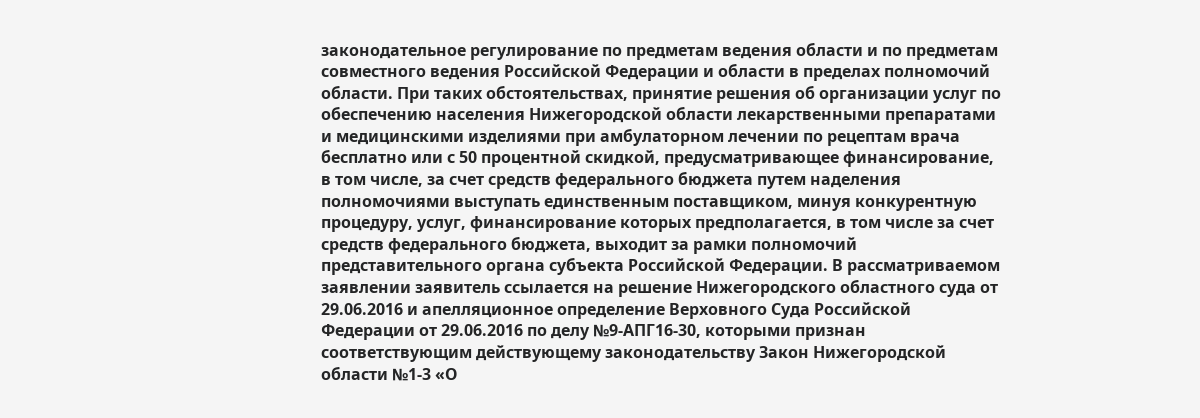законодательное регулирование по предметам ведения области и по предметам совместного ведения Российской Федерации и области в пределах полномочий области. При таких обстоятельствах, принятие решения об организации услуг по обеспечению населения Нижегородской области лекарственными препаратами и медицинскими изделиями при амбулаторном лечении по рецептам врача бесплатно или с 50 процентной скидкой, предусматривающее финансирование, в том числе, за счет средств федерального бюджета путем наделения полномочиями выступать единственным поставщиком, минуя конкурентную процедуру, услуг, финансирование которых предполагается, в том числе за счет средств федерального бюджета, выходит за рамки полномочий представительного органа субъекта Российской Федерации. В рассматриваемом заявлении заявитель ссылается на решение Нижегородского областного суда от 29.06.2016 и апелляционное определение Верховного Суда Российской Федерации от 29.06.2016 по делу №9-АПГ16-30, которыми признан соответствующим действующему законодательству Закон Нижегородской области №1-3 «О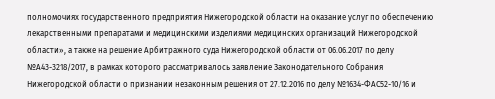полномочиях государственного предприятия Нижегородской области на оказание услуг по обеспечению лекарственными препаратами и медицинскими изделиями медицинских организаций Нижегородской области», а также на решение Арбитражного суда Нижегородской области от 06.06.2017 по делу №А43-3218/2017, в рамках которого рассматривалось заявление Законодательного Собрания Нижегородской области о признании незаконным решения от 27.12.2016 по делу №1634-ФАС52-10/16 и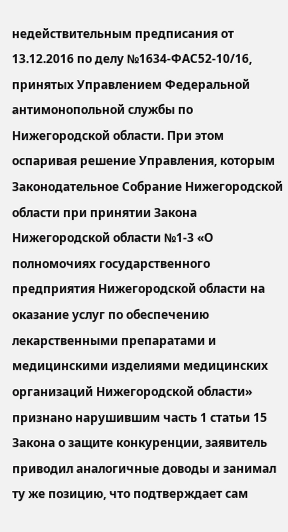недействительным предписания от 13.12.2016 по делу №1634-ФАС52-10/16, принятых Управлением Федеральной антимонопольной службы по Нижегородской области. При этом оспаривая решение Управления, которым Законодательное Собрание Нижегородской области при принятии Закона Нижегородской области №1-3 «О полномочиях государственного предприятия Нижегородской области на оказание услуг по обеспечению лекарственными препаратами и медицинскими изделиями медицинских организаций Нижегородской области» признано нарушившим часть 1 статьи 15 Закона о защите конкуренции, заявитель приводил аналогичные доводы и занимал ту же позицию, что подтверждает сам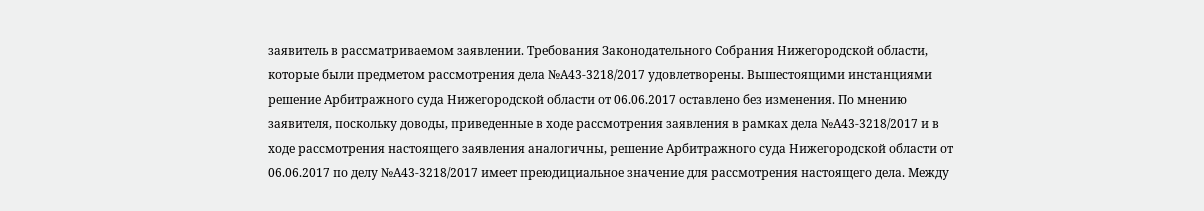заявитель в рассматриваемом заявлении. Требования Законодательного Собрания Нижегородской области, которые были предметом рассмотрения дела №А43-3218/2017 удовлетворены. Вышестоящими инстанциями решение Арбитражного суда Нижегородской области от 06.06.2017 оставлено без изменения. По мнению заявителя, поскольку доводы, приведенные в ходе рассмотрения заявления в рамках дела №А43-3218/2017 и в ходе рассмотрения настоящего заявления аналогичны, решение Арбитражного суда Нижегородской области от 06.06.2017 по делу №А43-3218/2017 имеет преюдициальное значение для рассмотрения настоящего дела. Между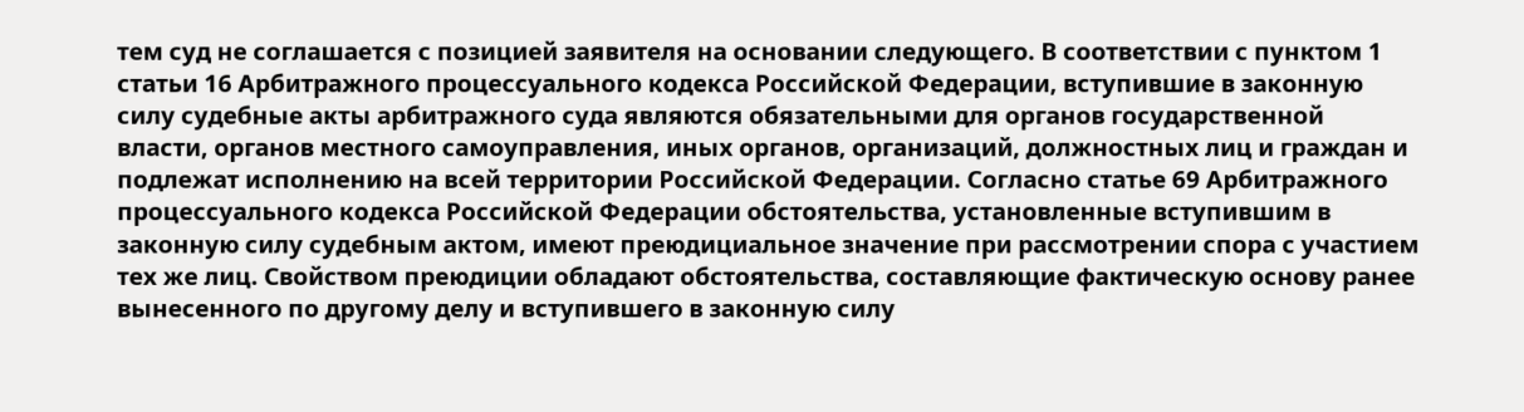тем суд не соглашается с позицией заявителя на основании следующего. В соответствии с пунктом 1 статьи 16 Арбитражного процессуального кодекса Российской Федерации, вступившие в законную силу судебные акты арбитражного суда являются обязательными для органов государственной власти, органов местного самоуправления, иных органов, организаций, должностных лиц и граждан и подлежат исполнению на всей территории Российской Федерации. Согласно статье 69 Арбитражного процессуального кодекса Российской Федерации обстоятельства, установленные вступившим в законную силу судебным актом, имеют преюдициальное значение при рассмотрении спора с участием тех же лиц. Свойством преюдиции обладают обстоятельства, составляющие фактическую основу ранее вынесенного по другому делу и вступившего в законную силу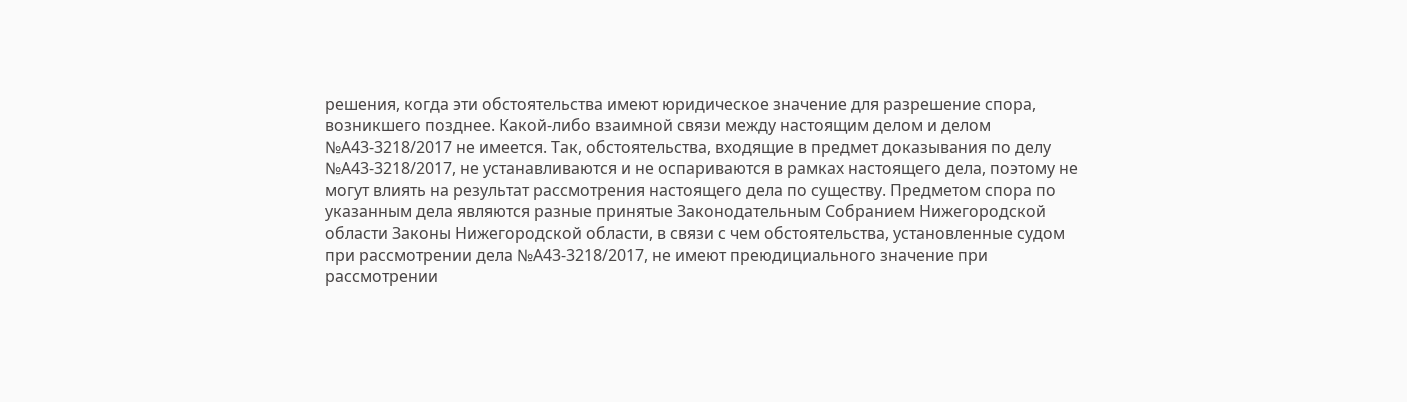решения, когда эти обстоятельства имеют юридическое значение для разрешение спора, возникшего позднее. Какой-либо взаимной связи между настоящим делом и делом №А43-3218/2017 не имеется. Так, обстоятельства, входящие в предмет доказывания по делу №А43-3218/2017, не устанавливаются и не оспариваются в рамках настоящего дела, поэтому не могут влиять на результат рассмотрения настоящего дела по существу. Предметом спора по указанным дела являются разные принятые Законодательным Собранием Нижегородской области Законы Нижегородской области, в связи с чем обстоятельства, установленные судом при рассмотрении дела №А43-3218/2017, не имеют преюдициального значение при рассмотрении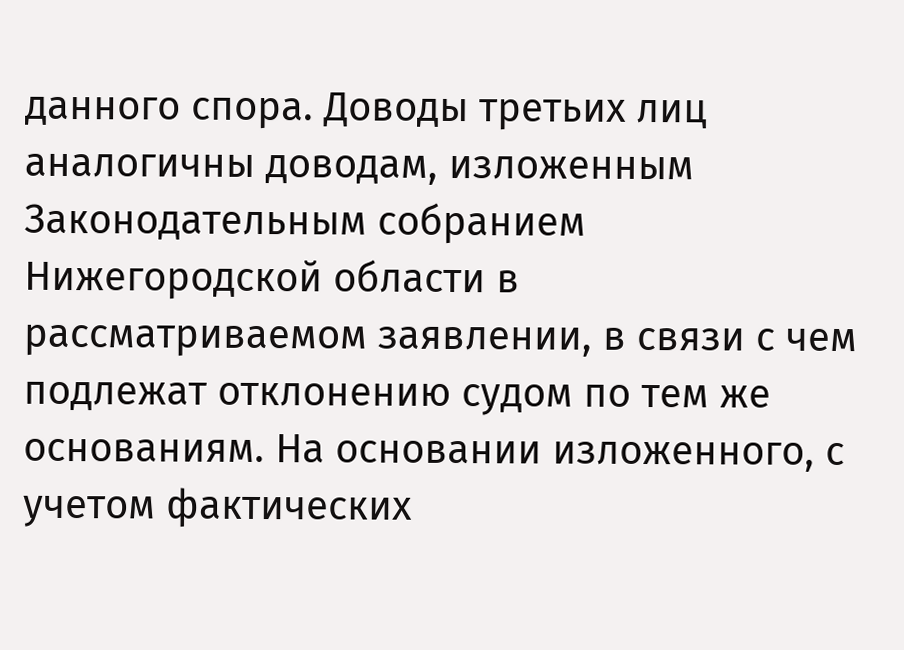данного спора. Доводы третьих лиц аналогичны доводам, изложенным Законодательным собранием Нижегородской области в рассматриваемом заявлении, в связи с чем подлежат отклонению судом по тем же основаниям. На основании изложенного, с учетом фактических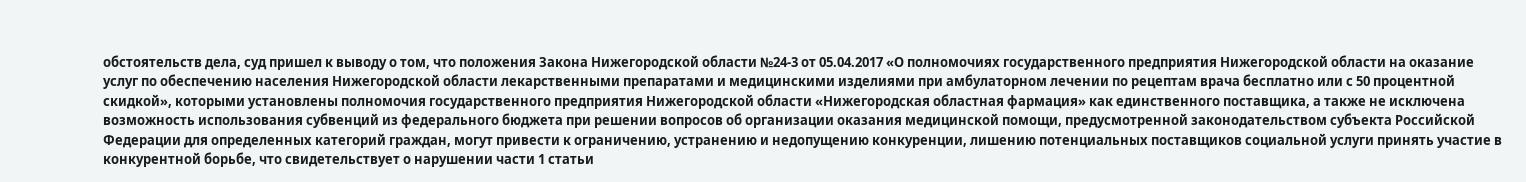обстоятельств дела, суд пришел к выводу о том, что положения Закона Нижегородской области №24-3 от 05.04.2017 «О полномочиях государственного предприятия Нижегородской области на оказание услуг по обеспечению населения Нижегородской области лекарственными препаратами и медицинскими изделиями при амбулаторном лечении по рецептам врача бесплатно или с 50 процентной скидкой», которыми установлены полномочия государственного предприятия Нижегородской области «Нижегородская областная фармация» как единственного поставщика, а также не исключена возможность использования субвенций из федерального бюджета при решении вопросов об организации оказания медицинской помощи, предусмотренной законодательством субъекта Российской Федерации для определенных категорий граждан, могут привести к ограничению, устранению и недопущению конкуренции, лишению потенциальных поставщиков социальной услуги принять участие в конкурентной борьбе, что свидетельствует о нарушении части 1 статьи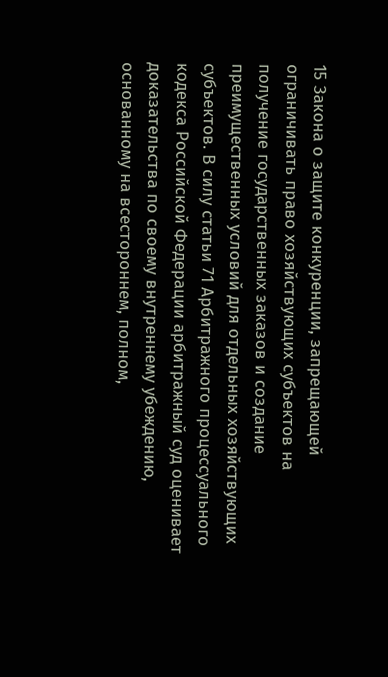15 Закона о защите конкуренции, запрещающей ограничивать право хозяйствующих субъектов на получение государственных заказов и создание преимущественных условий для отдельных хозяйствующих субъектов. В силу статьи 71 Арбитражного процессуального кодекса Российской Федерации арбитражный суд оценивает доказательства по своему внутреннему убеждению, основанному на всестороннем, полном,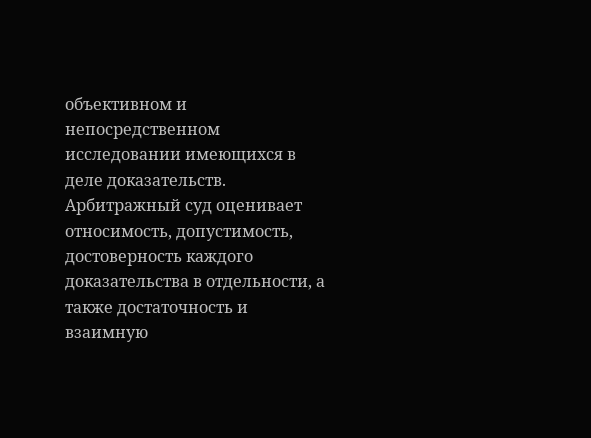объективном и непосредственном исследовании имеющихся в деле доказательств. Арбитражный суд оценивает относимость, допустимость, достоверность каждого доказательства в отдельности, а также достаточность и взаимную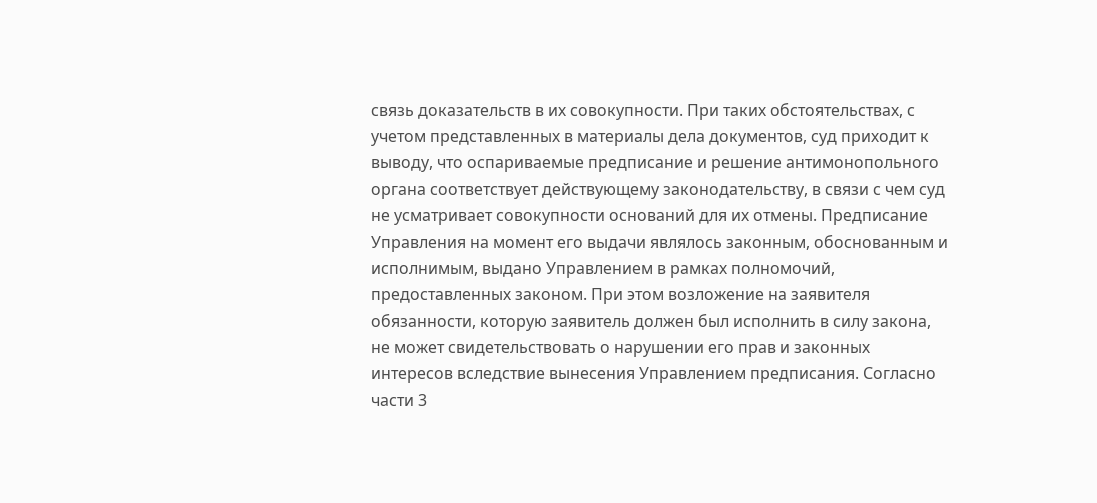связь доказательств в их совокупности. При таких обстоятельствах, с учетом представленных в материалы дела документов, суд приходит к выводу, что оспариваемые предписание и решение антимонопольного органа соответствует действующему законодательству, в связи с чем суд не усматривает совокупности оснований для их отмены. Предписание Управления на момент его выдачи являлось законным, обоснованным и исполнимым, выдано Управлением в рамках полномочий, предоставленных законом. При этом возложение на заявителя обязанности, которую заявитель должен был исполнить в силу закона, не может свидетельствовать о нарушении его прав и законных интересов вследствие вынесения Управлением предписания. Согласно части 3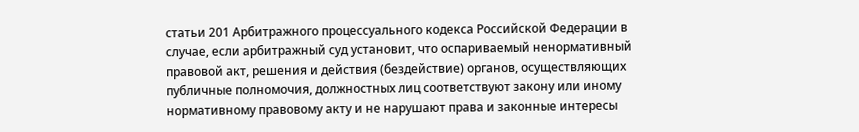статьи 201 Арбитражного процессуального кодекса Российской Федерации в случае, если арбитражный суд установит, что оспариваемый ненормативный правовой акт, решения и действия (бездействие) органов, осуществляющих публичные полномочия, должностных лиц соответствуют закону или иному нормативному правовому акту и не нарушают права и законные интересы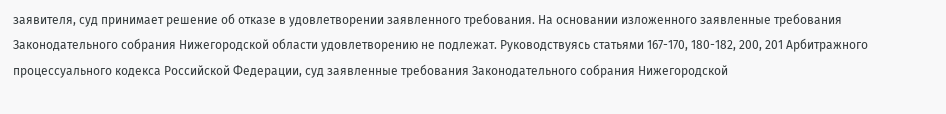заявителя, суд принимает решение об отказе в удовлетворении заявленного требования. На основании изложенного заявленные требования Законодательного собрания Нижегородской области удовлетворению не подлежат. Руководствуясь статьями 167-170, 180-182, 200, 201 Арбитражного процессуального кодекса Российской Федерации, суд заявленные требования Законодательного собрания Нижегородской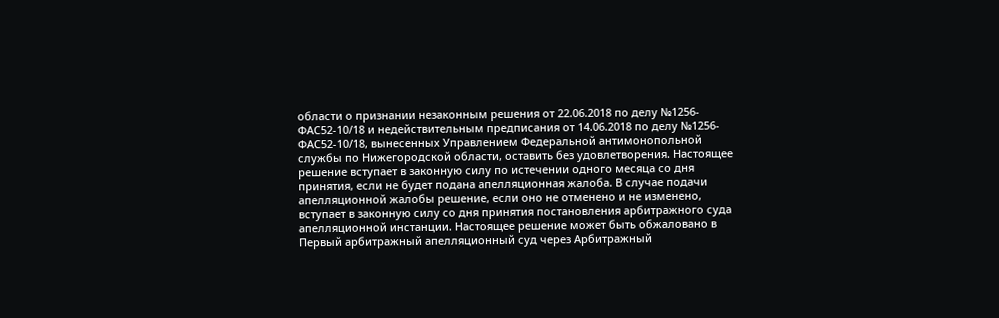области о признании незаконным решения от 22.06.2018 по делу №1256-ФАС52-10/18 и недействительным предписания от 14.06.2018 по делу №1256-ФАС52-10/18, вынесенных Управлением Федеральной антимонопольной службы по Нижегородской области, оставить без удовлетворения. Настоящее решение вступает в законную силу по истечении одного месяца со дня принятия, если не будет подана апелляционная жалоба. В случае подачи апелляционной жалобы решение, если оно не отменено и не изменено, вступает в законную силу со дня принятия постановления арбитражного суда апелляционной инстанции. Настоящее решение может быть обжаловано в Первый арбитражный апелляционный суд через Арбитражный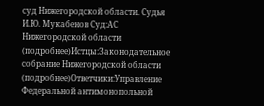суд Нижегородской области. Судья И.Ю. Мукабенов Суд:АС Нижегородской области (подробнее)Истцы:Законодательное собрание Нижегородской области (подробнее)Ответчики:Управление Федеральной антимонопольной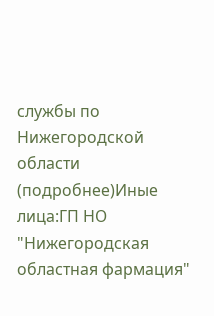службы по Нижегородской области (подробнее)Иные лица:ГП НО "Нижегородская областная фармация"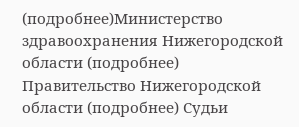(подробнее)Министерство здравоохранения Нижегородской области (подробнее) Правительство Нижегородской области (подробнее) Судьи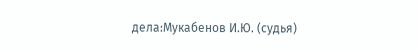дела:Мукабенов И.Ю. (судья)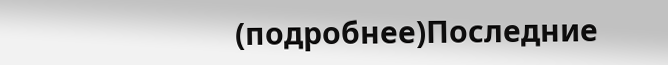(подробнее)Последние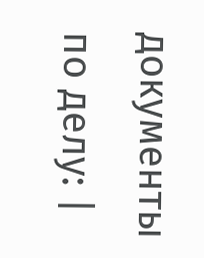документы по делу: |